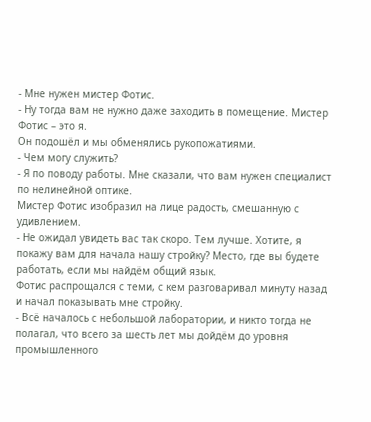- Мне нужен мистер Фотис.
- Ну тогда вам не нужно даже заходить в помещение. Мистер Фотис – это я.
Он подошёл и мы обменялись рукопожатиями.
- Чем могу служить?
- Я по поводу работы. Мне сказали, что вам нужен специалист по нелинейной оптике.
Мистер Фотис изобразил на лице радость, смешанную с удивлением.
- Не ожидал увидеть вас так скоро. Тем лучше. Хотите, я покажу вам для начала нашу стройку? Место, где вы будете работать, если мы найдём общий язык.
Фотис распрощался с теми, с кем разговаривал минуту назад и начал показывать мне стройку.
- Всё началось с небольшой лаборатории, и никто тогда не полагал, что всего за шесть лет мы дойдём до уровня промышленного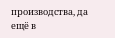производства, да ещё в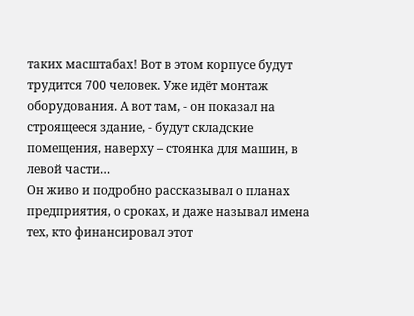таких масштабах! Вот в этом корпусе будут трудится 700 человек. Уже идёт монтаж оборудования. А вот там, - он показал на строящееся здание, - будут складские помещения, наверху – стоянка для машин, в левой части…
Он живо и подробно рассказывал о планах предприятия, о сроках, и даже называл имена тех, кто финансировал этот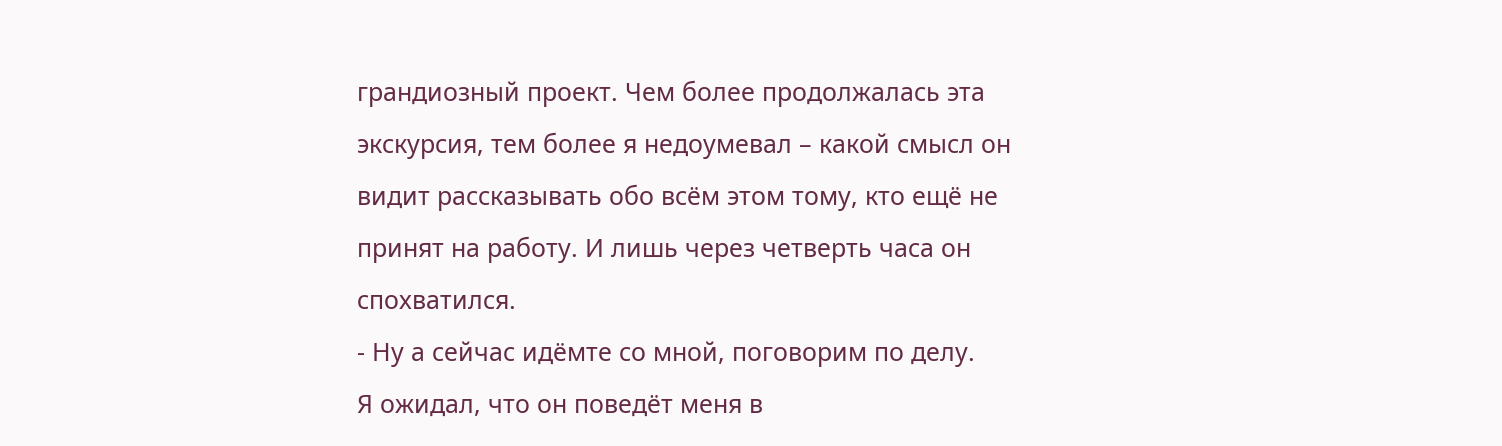грандиозный проект. Чем более продолжалась эта экскурсия, тем более я недоумевал – какой смысл он видит рассказывать обо всём этом тому, кто ещё не принят на работу. И лишь через четверть часа он спохватился.
- Ну а сейчас идёмте со мной, поговорим по делу.
Я ожидал, что он поведёт меня в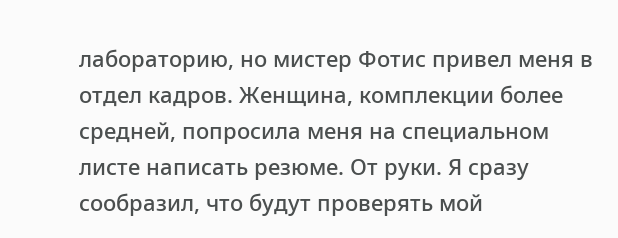лабораторию, но мистер Фотис привел меня в отдел кадров. Женщина, комплекции более средней, попросила меня на специальном листе написать резюме. От руки. Я сразу сообразил, что будут проверять мой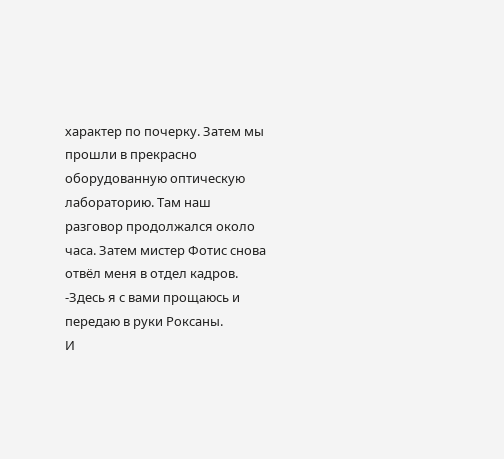характер по почерку. Затем мы прошли в прекрасно оборудованную оптическую лабораторию. Там наш разговор продолжался около часа. Затем мистер Фотис снова отвёл меня в отдел кадров.
-Здесь я с вами прощаюсь и передаю в руки Роксаны.
И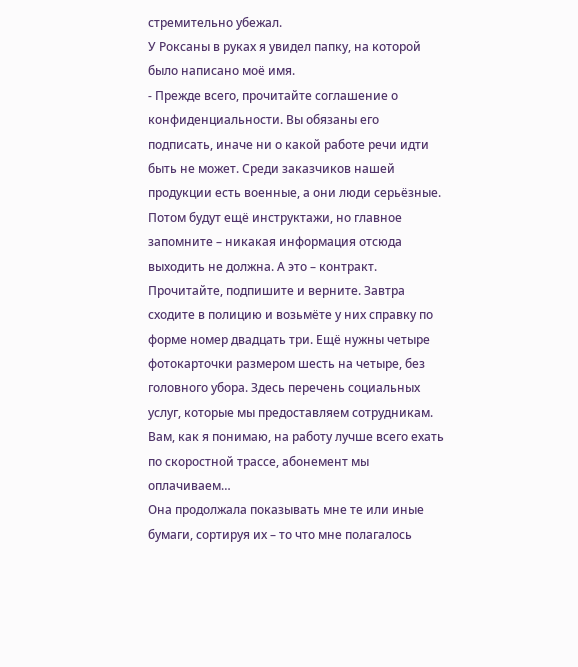стремительно убежал.
У Роксаны в руках я увидел папку, на которой было написано моё имя.
- Прежде всего, прочитайте соглашение о конфиденциальности. Вы обязаны его подписать, иначе ни о какой работе речи идти быть не может. Среди заказчиков нашей продукции есть военные, а они люди серьёзные. Потом будут ещё инструктажи, но главное запомните – никакая информация отсюда выходить не должна. А это – контракт. Прочитайте, подпишите и верните. Завтра сходите в полицию и возьмёте у них справку по форме номер двадцать три. Ещё нужны четыре фотокарточки размером шесть на четыре, без головного убора. Здесь перечень социальных услуг, которые мы предоставляем сотрудникам. Вам, как я понимаю, на работу лучше всего ехать по скоростной трассе, абонемент мы оплачиваем…
Она продолжала показывать мне те или иные бумаги, сортируя их – то что мне полагалось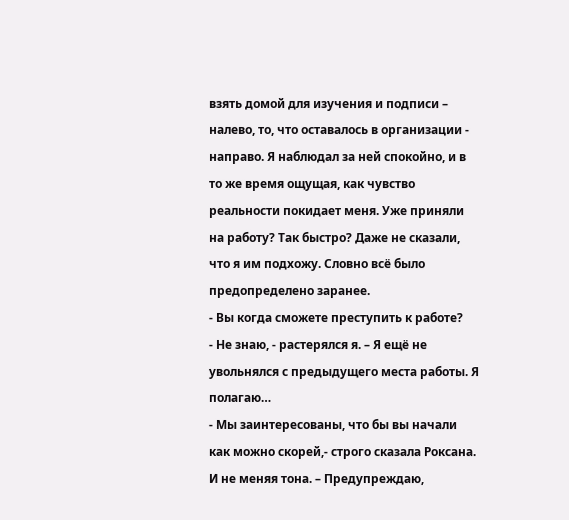взять домой для изучения и подписи – налево, то, что оставалось в организации - направо. Я наблюдал за ней спокойно, и в то же время ощущая, как чувство реальности покидает меня. Уже приняли на работу? Так быстро? Даже не сказали, что я им подхожу. Словно всё было предопределено заранее.
- Вы когда сможете преступить к работе?
- Не знаю, - растерялся я. – Я ещё не увольнялся с предыдущего места работы. Я полагаю…
- Мы заинтересованы, что бы вы начали как можно скорей,- строго сказала Роксана. И не меняя тона. – Предупреждаю,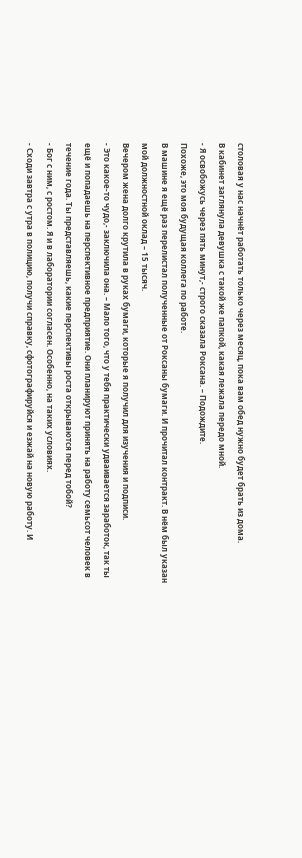столовая у нас начнёт работать только через месяц, пока вам обед нужно будет брать из дома.
В кабинет заглянула девушка с такой же папкой, какая лежала передо мной.
- Я освобожусь через пять минут,- строго сказала Роксана. – Подождите.
Похоже, это моя будущая коллега по работе.
В машине я ещё раз перелистал полученные от Роксаны бумаги. И прочитал контракт. В нём был указан мой должностной оклад – 15 тысяч.
Вечером жена долго крутила в руках бумаги, которые я получил для изучения и подписи.
- Это какое-то чудо,- заключила она. – Мало того, что у тебя практически удваивается заработок, так ты ещё и попадаешь на перспективное предприятие. Они планируют принять на работу семьсот человек в течение года. Ты представляешь, какие перспективы роста открываются перед тобой?
- Бог с ним, с ростом. Я и в лаборатории согласен. Особенно, на таких условиях.
- Сходи завтра с утра в полицию, получи справку, сфотографируйся и езжай на новую работу. И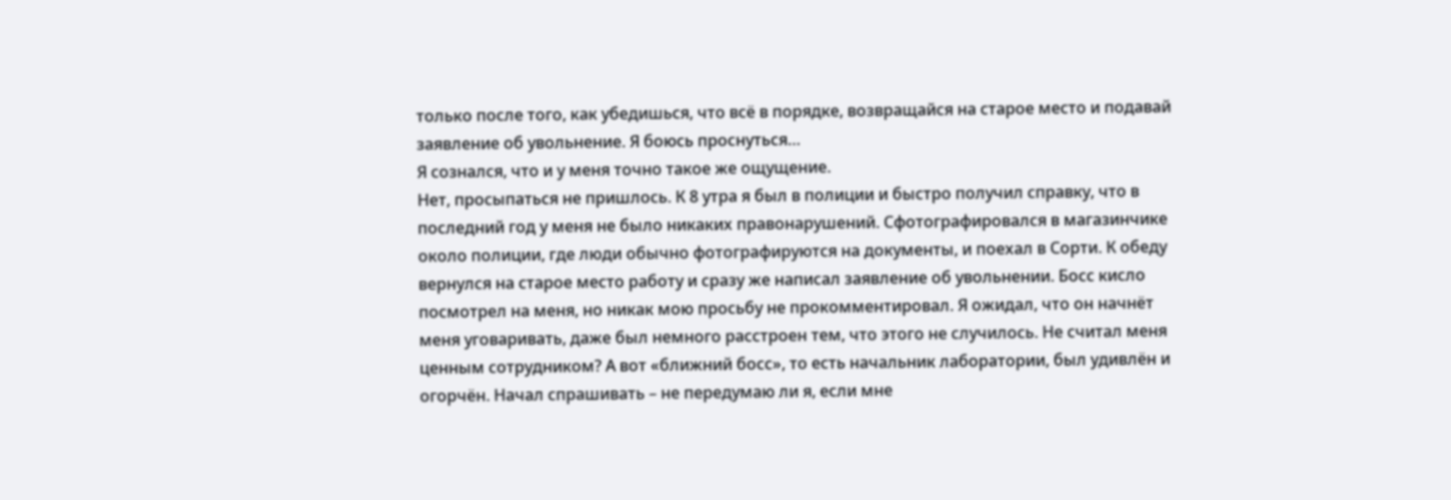только после того, как убедишься, что всё в порядке, возвращайся на старое место и подавай заявление об увольнение. Я боюсь проснуться…
Я сознался, что и у меня точно такое же ощущение.
Нет, просыпаться не пришлось. К 8 утра я был в полиции и быстро получил справку, что в последний год у меня не было никаких правонарушений. Сфотографировался в магазинчике около полиции, где люди обычно фотографируются на документы, и поехал в Сорти. К обеду вернулся на старое место работу и сразу же написал заявление об увольнении. Босс кисло посмотрел на меня, но никак мою просьбу не прокомментировал. Я ожидал, что он начнёт меня уговаривать, даже был немного расстроен тем, что этого не случилось. Не считал меня ценным сотрудником? А вот «ближний босс», то есть начальник лаборатории, был удивлён и огорчён. Начал спрашивать – не передумаю ли я, если мне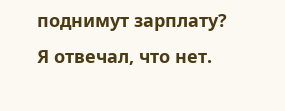поднимут зарплату? Я отвечал, что нет.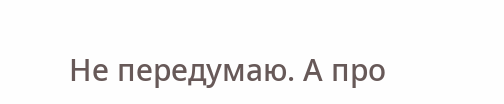Не передумаю. А про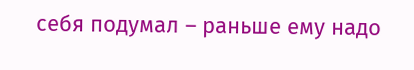себя подумал – раньше ему надо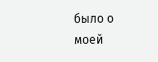было о моей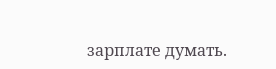зарплате думать.